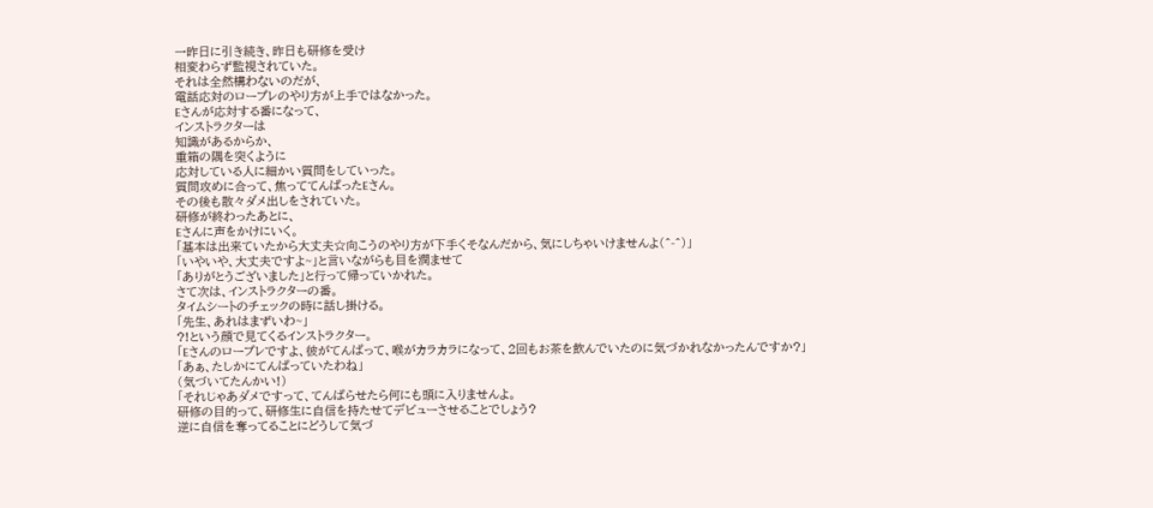一昨日に引き続き、昨日も研修を受け
相変わらず監視されていた。
それは全然構わないのだが、
電話応対のロープレのやり方が上手ではなかった。
Eさんが応対する番になって、
インストラクターは
知識があるからか、
重箱の隅を突くように
応対している人に細かい質問をしていった。
質問攻めに合って、焦っててんぱったEさん。
その後も散々ダメ出しをされていた。
研修が終わったあとに、
Eさんに声をかけにいく。
「基本は出来ていたから大丈夫☆向こうのやり方が下手くそなんだから、気にしちゃいけませんよ(^-^)」
「いやいや、大丈夫ですよ~」と言いながらも目を潤ませて
「ありがとうございました」と行って帰っていかれた。
さて次は、インストラクターの番。
タイムシートのチェックの時に話し掛ける。
「先生、あれはまずいわ~」
?!という顔で見てくるインストラクター。
「Eさんのロープレですよ、彼がてんぱって、喉がカラカラになって、2回もお茶を飲んでいたのに気づかれなかったんですか?」
「あぁ、たしかにてんぱっていたわね」
(気づいてたんかい!)
「それじゃあダメですって、てんぱらせたら何にも頭に入りませんよ。
研修の目的って、研修生に自信を持たせてデビューさせることでしょう?
逆に自信を奪ってることにどうして気づ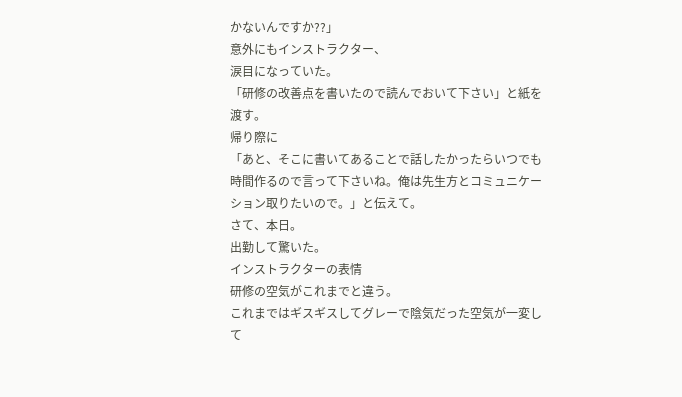かないんですか??」
意外にもインストラクター、
涙目になっていた。
「研修の改善点を書いたので読んでおいて下さい」と紙を渡す。
帰り際に
「あと、そこに書いてあることで話したかったらいつでも時間作るので言って下さいね。俺は先生方とコミュニケーション取りたいので。」と伝えて。
さて、本日。
出勤して驚いた。
インストラクターの表情
研修の空気がこれまでと違う。
これまではギスギスしてグレーで陰気だった空気が一変して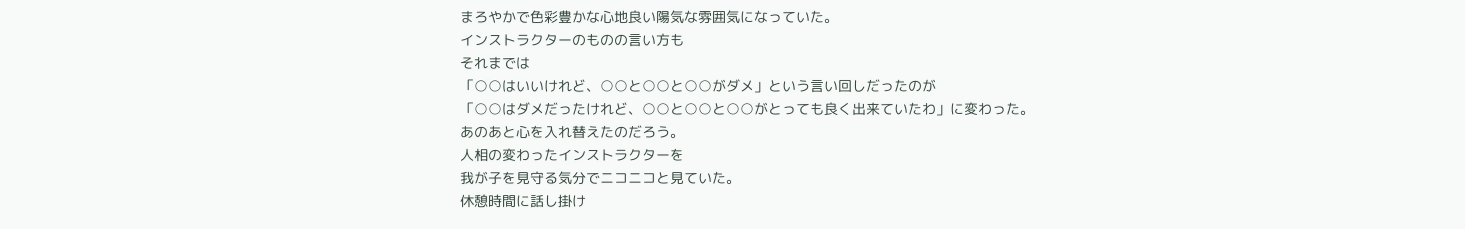まろやかで色彩豊かな心地良い陽気な雰囲気になっていた。
インストラクターのものの言い方も
それまでは
「○○はいいけれど、○○と○○と○○がダメ」という言い回しだったのが
「○○はダメだったけれど、○○と○○と○○がとっても良く出来ていたわ」に変わった。
あのあと心を入れ替えたのだろう。
人相の変わったインストラクターを
我が子を見守る気分でニコニコと見ていた。
休憩時間に話し掛け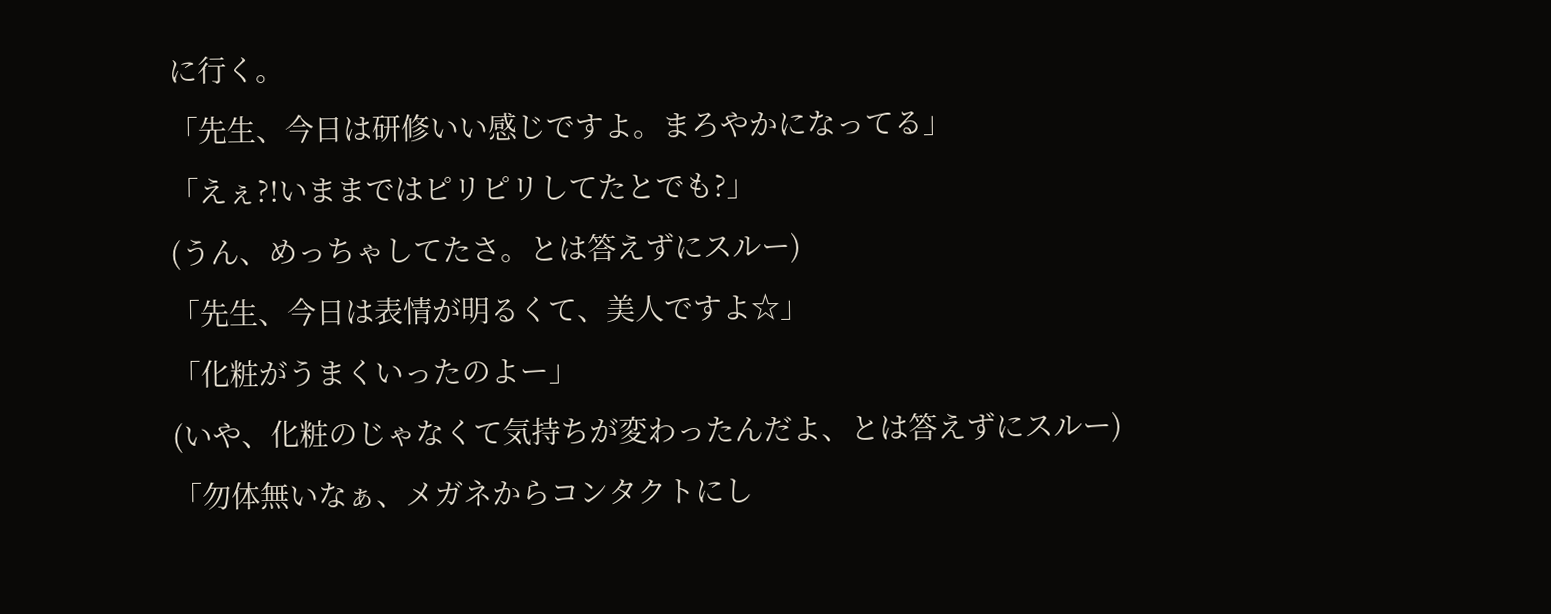に行く。
「先生、今日は研修いい感じですよ。まろやかになってる」
「えぇ?!いままではピリピリしてたとでも?」
(うん、めっちゃしてたさ。とは答えずにスルー)
「先生、今日は表情が明るくて、美人ですよ☆」
「化粧がうまくいったのよー」
(いや、化粧のじゃなくて気持ちが変わったんだよ、とは答えずにスルー)
「勿体無いなぁ、メガネからコンタクトにし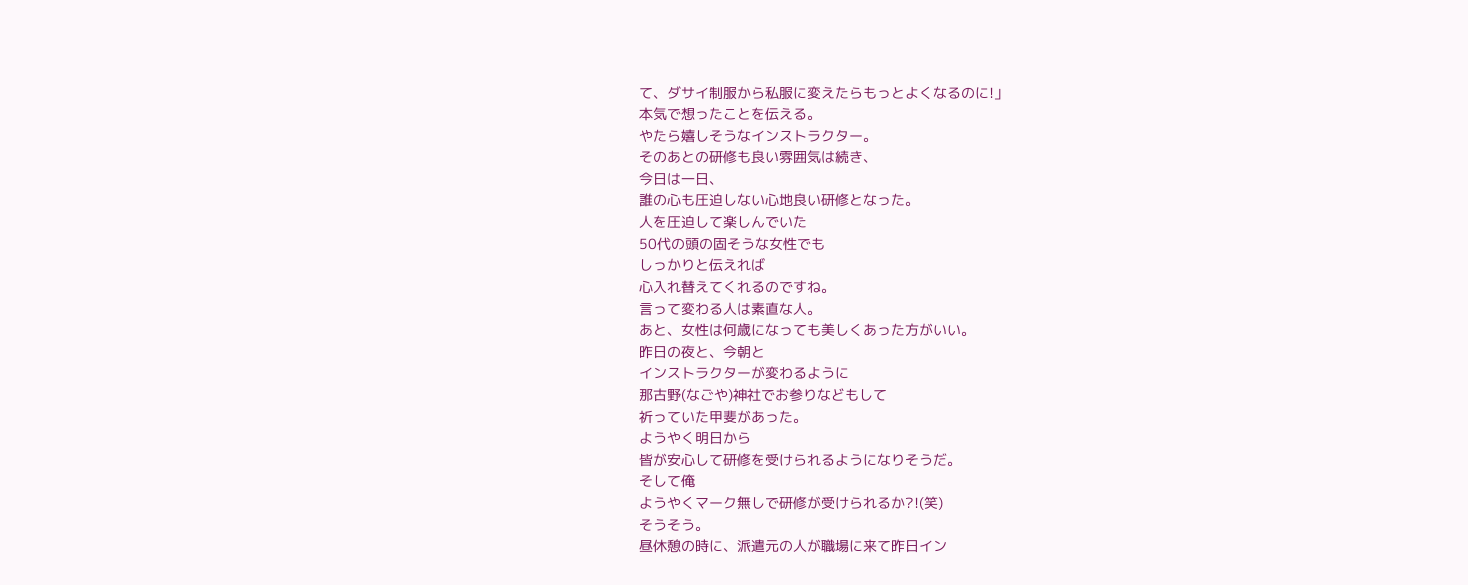て、ダサイ制服から私服に変えたらもっとよくなるのに!」
本気で想ったことを伝える。
やたら嬉しそうなインストラクター。
そのあとの研修も良い雰囲気は続き、
今日は一日、
誰の心も圧迫しない心地良い研修となった。
人を圧迫して楽しんでいた
50代の頭の固そうな女性でも
しっかりと伝えれば
心入れ替えてくれるのですね。
言って変わる人は素直な人。
あと、女性は何歳になっても美しくあった方がいい。
昨日の夜と、今朝と
インストラクターが変わるように
那古野(なごや)神社でお参りなどもして
祈っていた甲斐があった。
ようやく明日から
皆が安心して研修を受けられるようになりそうだ。
そして俺
ようやくマーク無しで研修が受けられるか?!(笑)
そうそう。
昼休憩の時に、派遣元の人が職場に来て昨日イン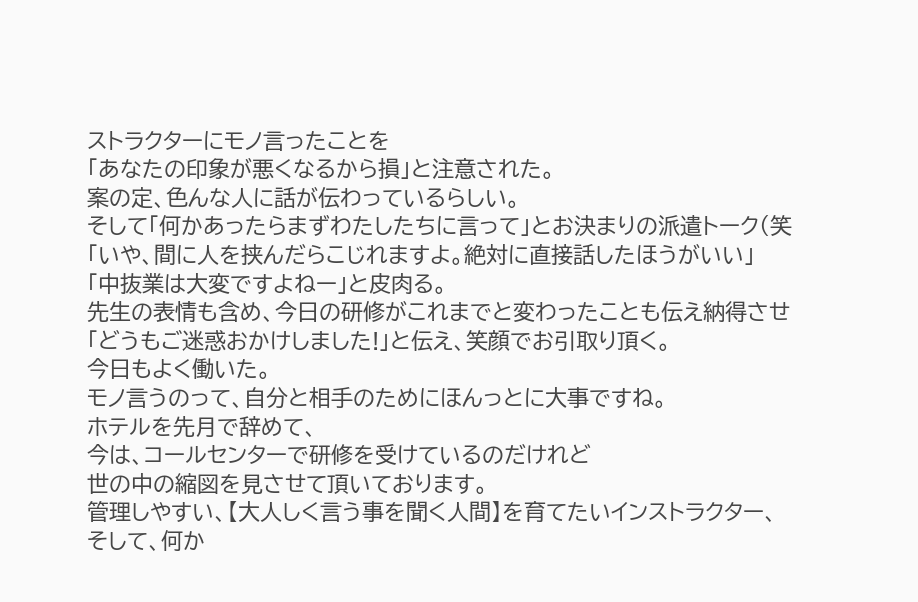ストラクターにモノ言ったことを
「あなたの印象が悪くなるから損」と注意された。
案の定、色んな人に話が伝わっているらしい。
そして「何かあったらまずわたしたちに言って」とお決まりの派遣トーク(笑
「いや、間に人を挟んだらこじれますよ。絶対に直接話したほうがいい」
「中抜業は大変ですよねー」と皮肉る。
先生の表情も含め、今日の研修がこれまでと変わったことも伝え納得させ
「どうもご迷惑おかけしました!」と伝え、笑顔でお引取り頂く。
今日もよく働いた。
モノ言うのって、自分と相手のためにほんっとに大事ですね。
ホテルを先月で辞めて、
今は、コールセンターで研修を受けているのだけれど
世の中の縮図を見させて頂いております。
管理しやすい、【大人しく言う事を聞く人間】を育てたいインストラクター、
そして、何か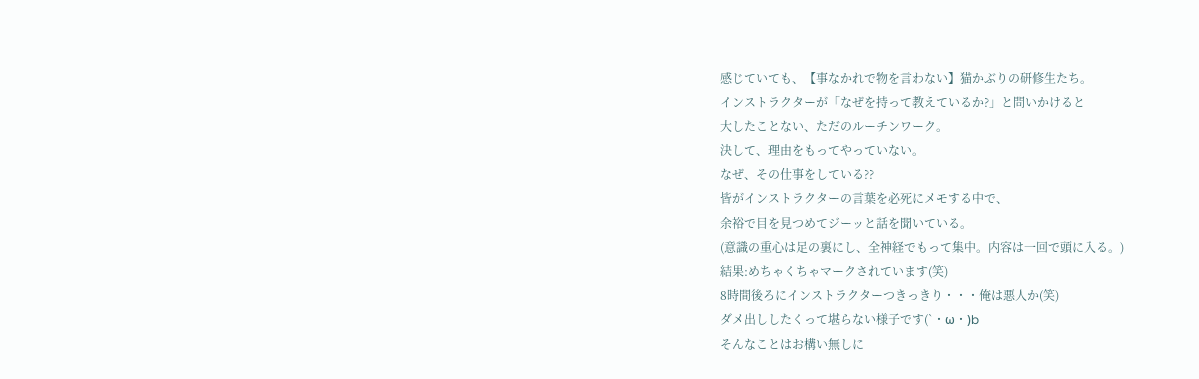感じていても、【事なかれで物を言わない】猫かぶりの研修生たち。
インストラクターが「なぜを持って教えているか?」と問いかけると
大したことない、ただのルーチンワーク。
決して、理由をもってやっていない。
なぜ、その仕事をしている??
皆がインストラクターの言葉を必死にメモする中で、
余裕で目を見つめてジーッと話を聞いている。
(意識の重心は足の裏にし、全神経でもって集中。内容は一回で頭に入る。)
結果:めちゃくちゃマークされています(笑)
8時間後ろにインストラクターつきっきり・・・俺は悪人か(笑)
ダメ出ししたくって堪らない様子です(`・ω・)b
そんなことはお構い無しに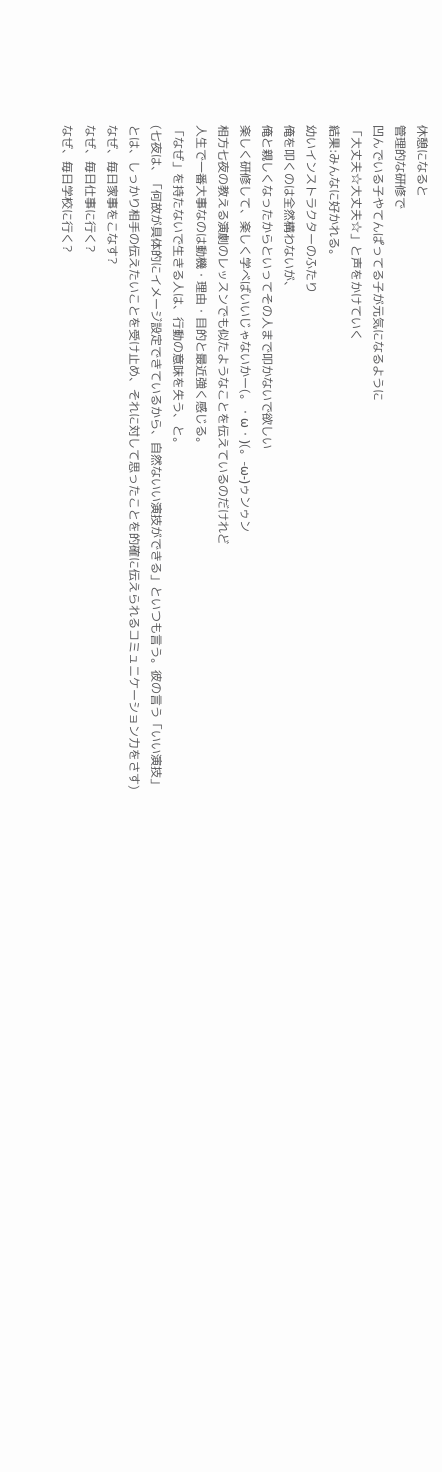休憩になると
管理的な研修で
凹んでいる子やてんぱってる子が元気になるように
「大丈夫☆大丈夫☆」と声をかけていく
結果:みんなに好かれる。
幼いインストラクターのふたり
俺を叩くのは全然構わないが、
俺と親しくなったからといってその人まで叩かないで欲しい
楽しく研修して、楽しく学べばいいじゃないかー(。・ω・)(。-ω-)ゥンゥン
相方七夜の教える演劇のレッスンでも似たようなことを伝えているのだけれど
人生で一番大事なのは動機・理由・目的と最近強く感じる。
「なぜ」を持たないで生きる人は、行動の意味を失う、と。
(七夜は、「何故が具体的にイメージ設定できているから、自然ないい演技ができる」といつも言う。彼の言う「いい演技」とは、しっかり相手の伝えたいことを受け止め、それに対して思ったことを的確に伝えられるコミュニケーション力をさす)
なぜ、毎日家事をこなす?
なぜ、毎日仕事に行く?
なぜ、毎日学校に行く?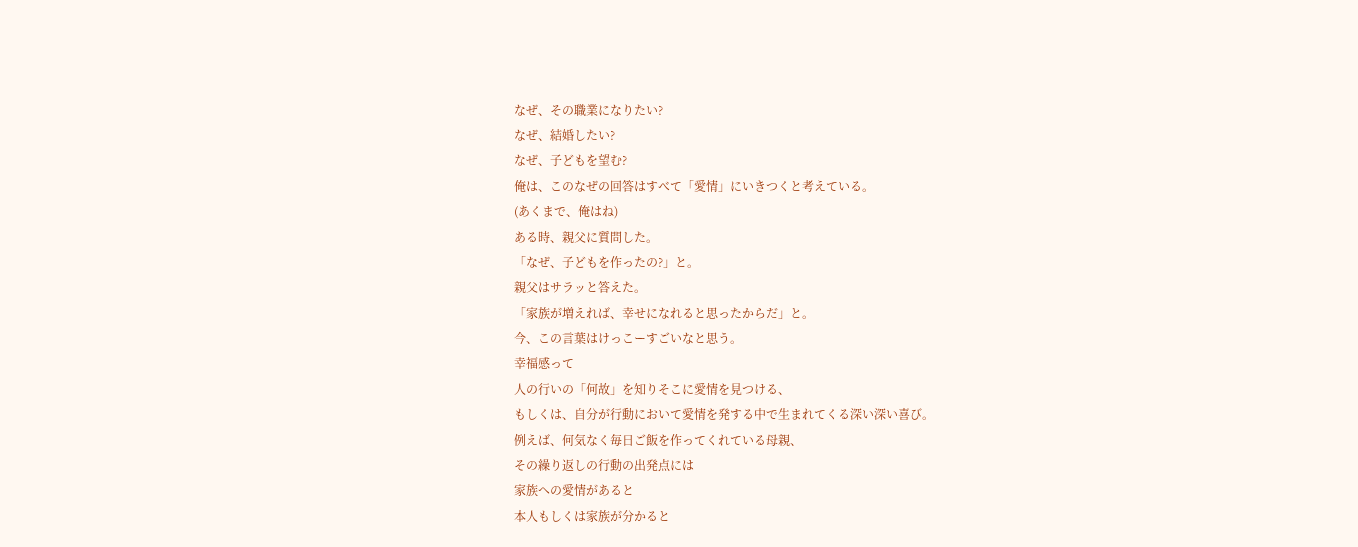なぜ、その職業になりたい?
なぜ、結婚したい?
なぜ、子どもを望む?
俺は、このなぜの回答はすべて「愛情」にいきつくと考えている。
(あくまで、俺はね)
ある時、親父に質問した。
「なぜ、子どもを作ったの?」と。
親父はサラッと答えた。
「家族が増えれば、幸せになれると思ったからだ」と。
今、この言葉はけっこーすごいなと思う。
幸福感って
人の行いの「何故」を知りそこに愛情を見つける、
もしくは、自分が行動において愛情を発する中で生まれてくる深い深い喜び。
例えば、何気なく毎日ご飯を作ってくれている母親、
その繰り返しの行動の出発点には
家族への愛情があると
本人もしくは家族が分かると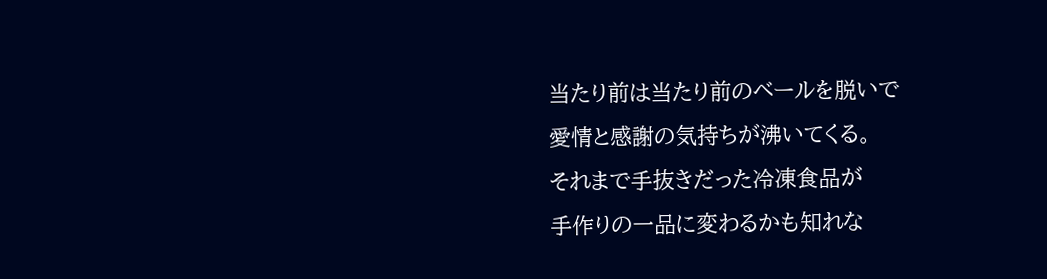当たり前は当たり前のベールを脱いで
愛情と感謝の気持ちが沸いてくる。
それまで手抜きだった冷凍食品が
手作りの一品に変わるかも知れな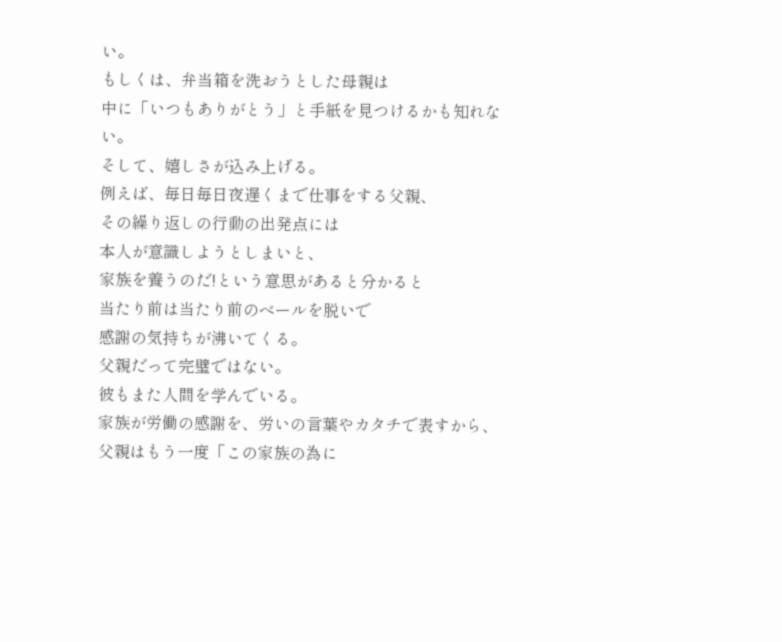い。
もしくは、弁当箱を洗おうとした母親は
中に「いつもありがとう」と手紙を見つけるかも知れない。
そして、嬉しさが込み上げる。
例えば、毎日毎日夜遅くまで仕事をする父親、
その繰り返しの行動の出発点には
本人が意識しようとしまいと、
家族を養うのだ!という意思があると分かると
当たり前は当たり前のベールを脱いで
感謝の気持ちが沸いてくる。
父親だって完璧ではない。
彼もまた人間を学んでいる。
家族が労働の感謝を、労いの言葉やカタチで表すから、
父親はもう一度「この家族の為に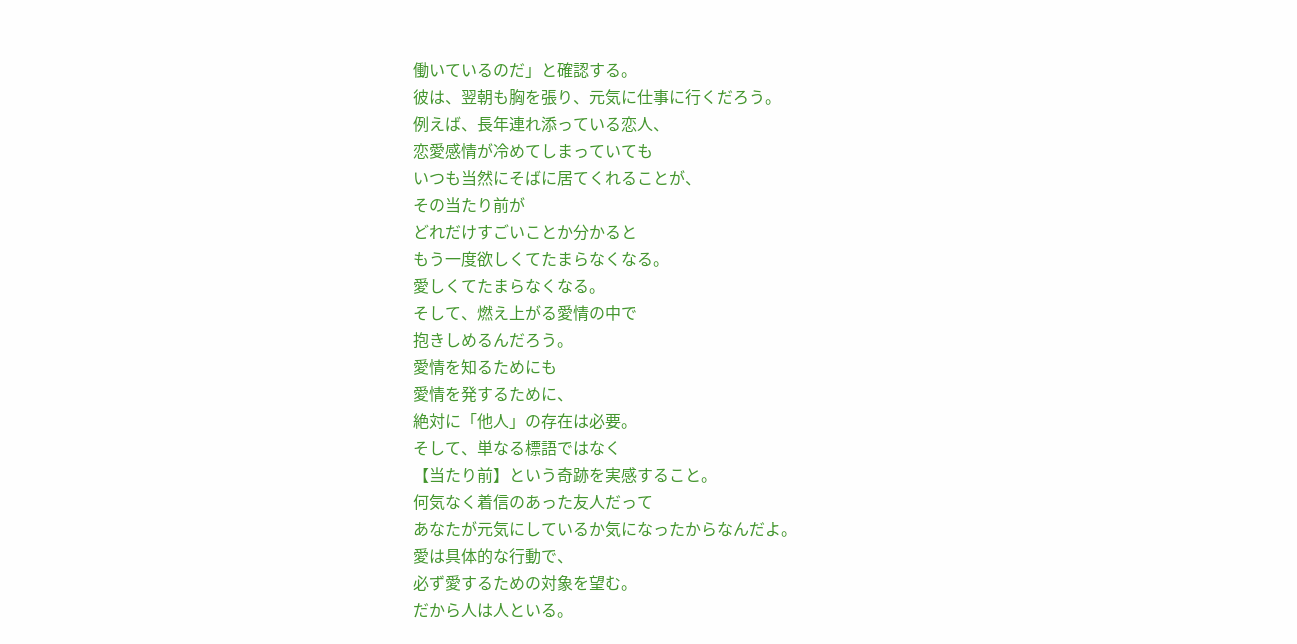働いているのだ」と確認する。
彼は、翌朝も胸を張り、元気に仕事に行くだろう。
例えば、長年連れ添っている恋人、
恋愛感情が冷めてしまっていても
いつも当然にそばに居てくれることが、
その当たり前が
どれだけすごいことか分かると
もう一度欲しくてたまらなくなる。
愛しくてたまらなくなる。
そして、燃え上がる愛情の中で
抱きしめるんだろう。
愛情を知るためにも
愛情を発するために、
絶対に「他人」の存在は必要。
そして、単なる標語ではなく
【当たり前】という奇跡を実感すること。
何気なく着信のあった友人だって
あなたが元気にしているか気になったからなんだよ。
愛は具体的な行動で、
必ず愛するための対象を望む。
だから人は人といる。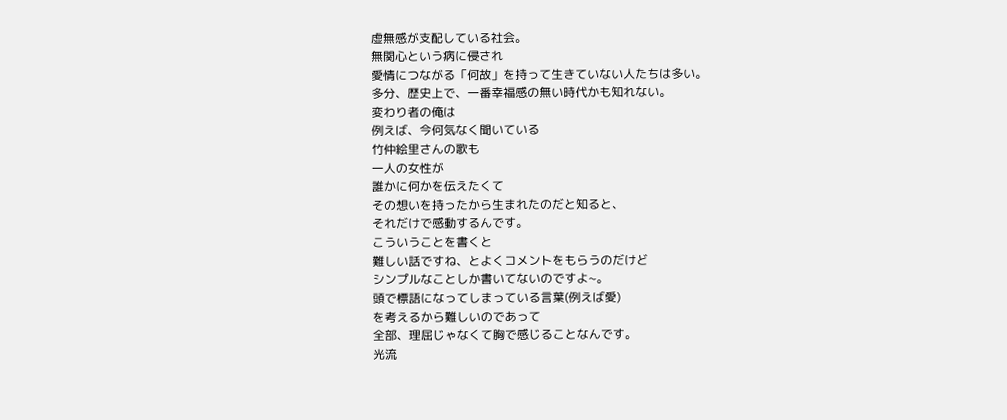虚無感が支配している社会。
無関心という病に侵され
愛情につながる「何故」を持って生きていない人たちは多い。
多分、歴史上で、一番幸福感の無い時代かも知れない。
変わり者の俺は
例えば、今何気なく聞いている
竹仲絵里さんの歌も
一人の女性が
誰かに何かを伝えたくて
その想いを持ったから生まれたのだと知ると、
それだけで感動するんです。
こういうことを書くと
難しい話ですね、とよくコメントをもらうのだけど
シンプルなことしか書いてないのですよ~。
頭で標語になってしまっている言葉(例えば愛)
を考えるから難しいのであって
全部、理屈じゃなくて胸で感じることなんです。
光流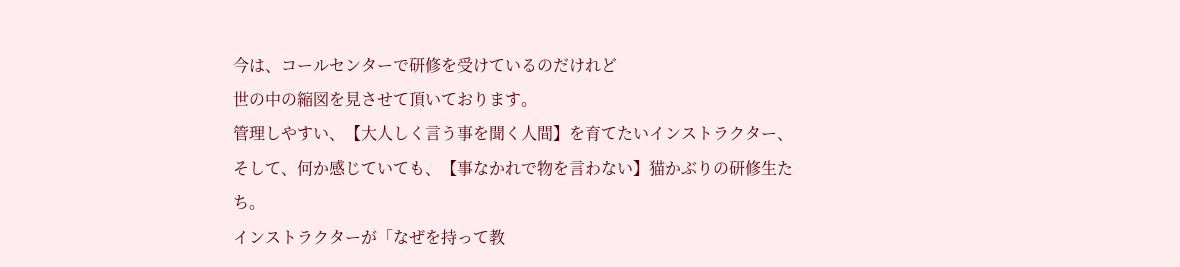今は、コールセンターで研修を受けているのだけれど
世の中の縮図を見させて頂いております。
管理しやすい、【大人しく言う事を聞く人間】を育てたいインストラクター、
そして、何か感じていても、【事なかれで物を言わない】猫かぶりの研修生たち。
インストラクターが「なぜを持って教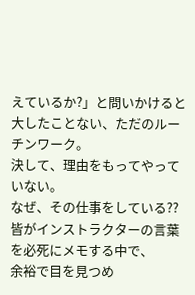えているか?」と問いかけると
大したことない、ただのルーチンワーク。
決して、理由をもってやっていない。
なぜ、その仕事をしている??
皆がインストラクターの言葉を必死にメモする中で、
余裕で目を見つめ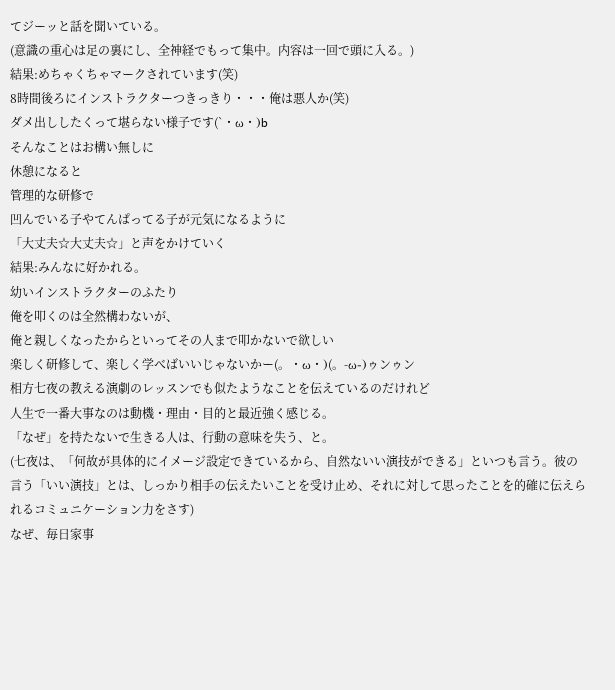てジーッと話を聞いている。
(意識の重心は足の裏にし、全神経でもって集中。内容は一回で頭に入る。)
結果:めちゃくちゃマークされています(笑)
8時間後ろにインストラクターつきっきり・・・俺は悪人か(笑)
ダメ出ししたくって堪らない様子です(`・ω・)b
そんなことはお構い無しに
休憩になると
管理的な研修で
凹んでいる子やてんぱってる子が元気になるように
「大丈夫☆大丈夫☆」と声をかけていく
結果:みんなに好かれる。
幼いインストラクターのふたり
俺を叩くのは全然構わないが、
俺と親しくなったからといってその人まで叩かないで欲しい
楽しく研修して、楽しく学べばいいじゃないかー(。・ω・)(。-ω-)ゥンゥン
相方七夜の教える演劇のレッスンでも似たようなことを伝えているのだけれど
人生で一番大事なのは動機・理由・目的と最近強く感じる。
「なぜ」を持たないで生きる人は、行動の意味を失う、と。
(七夜は、「何故が具体的にイメージ設定できているから、自然ないい演技ができる」といつも言う。彼の言う「いい演技」とは、しっかり相手の伝えたいことを受け止め、それに対して思ったことを的確に伝えられるコミュニケーション力をさす)
なぜ、毎日家事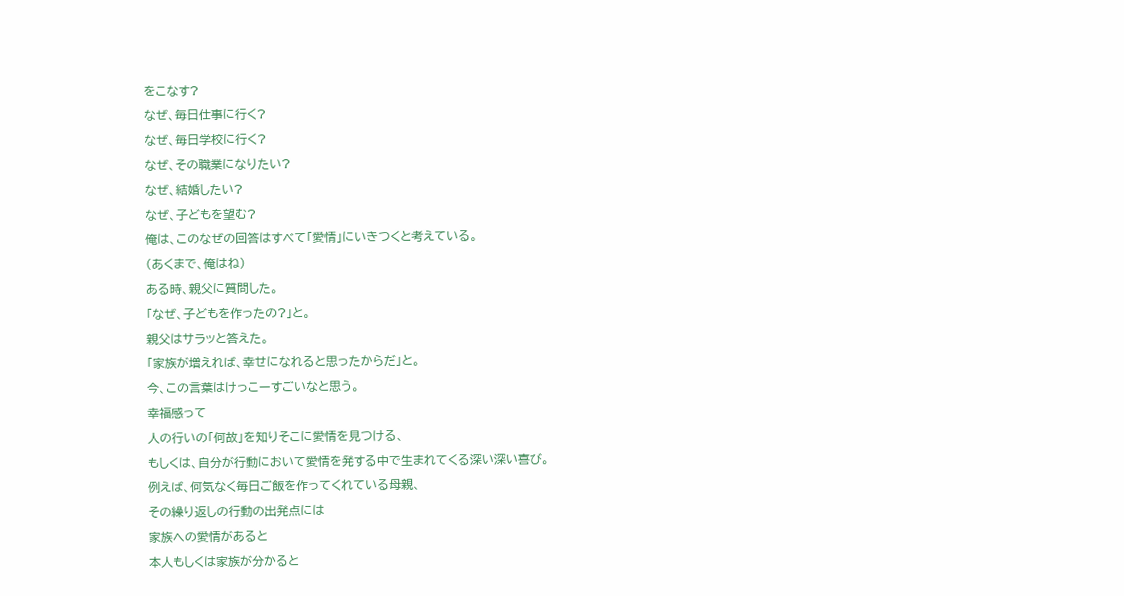をこなす?
なぜ、毎日仕事に行く?
なぜ、毎日学校に行く?
なぜ、その職業になりたい?
なぜ、結婚したい?
なぜ、子どもを望む?
俺は、このなぜの回答はすべて「愛情」にいきつくと考えている。
(あくまで、俺はね)
ある時、親父に質問した。
「なぜ、子どもを作ったの?」と。
親父はサラッと答えた。
「家族が増えれば、幸せになれると思ったからだ」と。
今、この言葉はけっこーすごいなと思う。
幸福感って
人の行いの「何故」を知りそこに愛情を見つける、
もしくは、自分が行動において愛情を発する中で生まれてくる深い深い喜び。
例えば、何気なく毎日ご飯を作ってくれている母親、
その繰り返しの行動の出発点には
家族への愛情があると
本人もしくは家族が分かると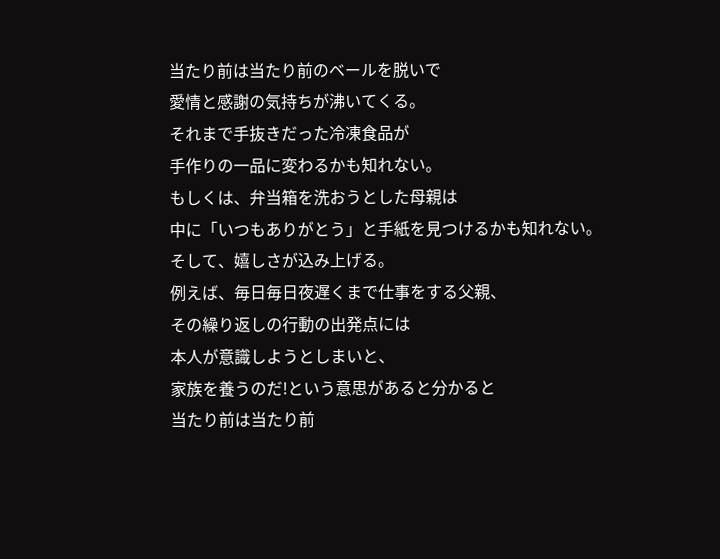当たり前は当たり前のベールを脱いで
愛情と感謝の気持ちが沸いてくる。
それまで手抜きだった冷凍食品が
手作りの一品に変わるかも知れない。
もしくは、弁当箱を洗おうとした母親は
中に「いつもありがとう」と手紙を見つけるかも知れない。
そして、嬉しさが込み上げる。
例えば、毎日毎日夜遅くまで仕事をする父親、
その繰り返しの行動の出発点には
本人が意識しようとしまいと、
家族を養うのだ!という意思があると分かると
当たり前は当たり前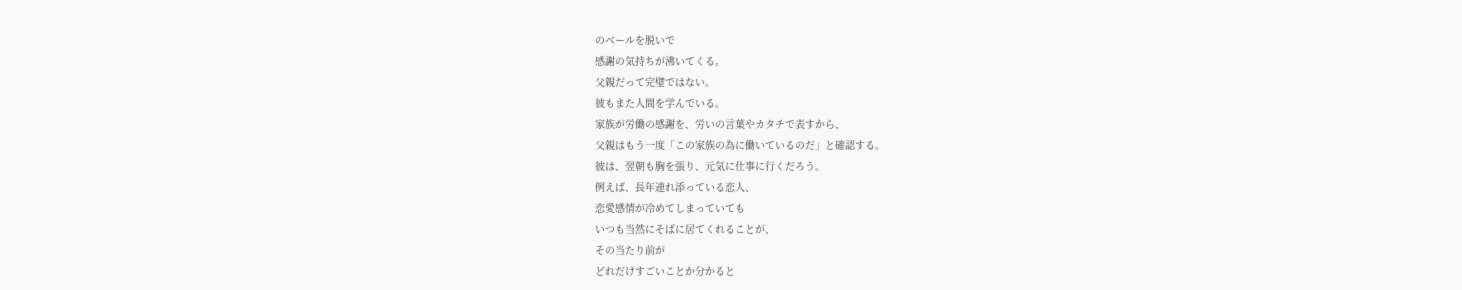のベールを脱いで
感謝の気持ちが沸いてくる。
父親だって完璧ではない。
彼もまた人間を学んでいる。
家族が労働の感謝を、労いの言葉やカタチで表すから、
父親はもう一度「この家族の為に働いているのだ」と確認する。
彼は、翌朝も胸を張り、元気に仕事に行くだろう。
例えば、長年連れ添っている恋人、
恋愛感情が冷めてしまっていても
いつも当然にそばに居てくれることが、
その当たり前が
どれだけすごいことか分かると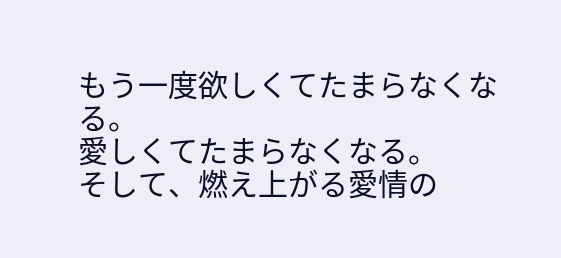もう一度欲しくてたまらなくなる。
愛しくてたまらなくなる。
そして、燃え上がる愛情の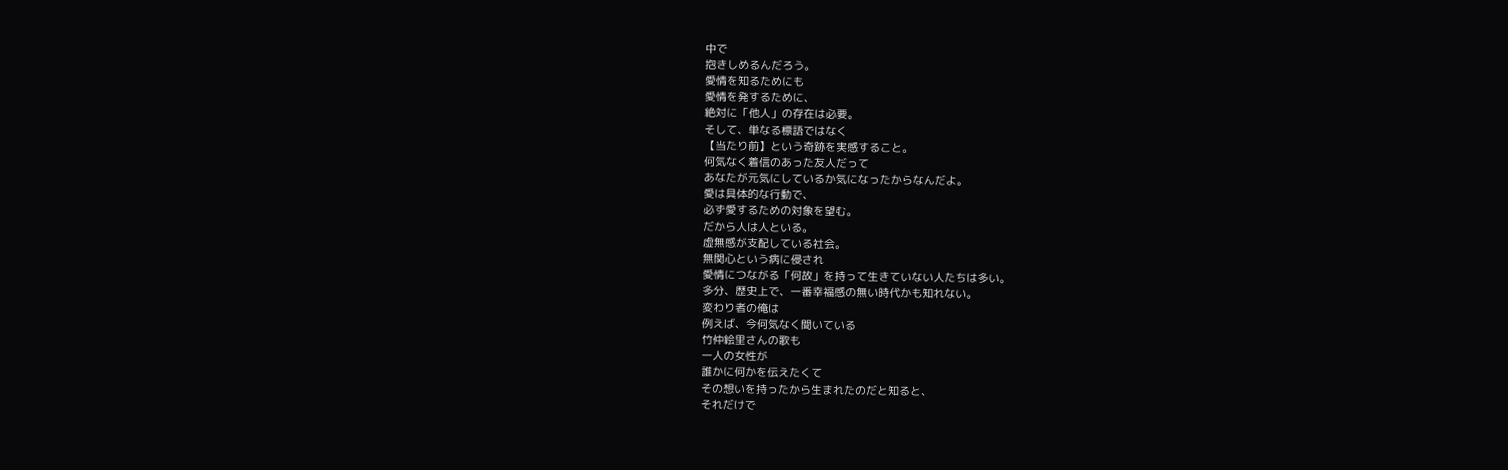中で
抱きしめるんだろう。
愛情を知るためにも
愛情を発するために、
絶対に「他人」の存在は必要。
そして、単なる標語ではなく
【当たり前】という奇跡を実感すること。
何気なく着信のあった友人だって
あなたが元気にしているか気になったからなんだよ。
愛は具体的な行動で、
必ず愛するための対象を望む。
だから人は人といる。
虚無感が支配している社会。
無関心という病に侵され
愛情につながる「何故」を持って生きていない人たちは多い。
多分、歴史上で、一番幸福感の無い時代かも知れない。
変わり者の俺は
例えば、今何気なく聞いている
竹仲絵里さんの歌も
一人の女性が
誰かに何かを伝えたくて
その想いを持ったから生まれたのだと知ると、
それだけで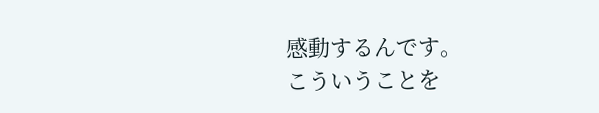感動するんです。
こういうことを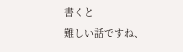書くと
難しい話ですね、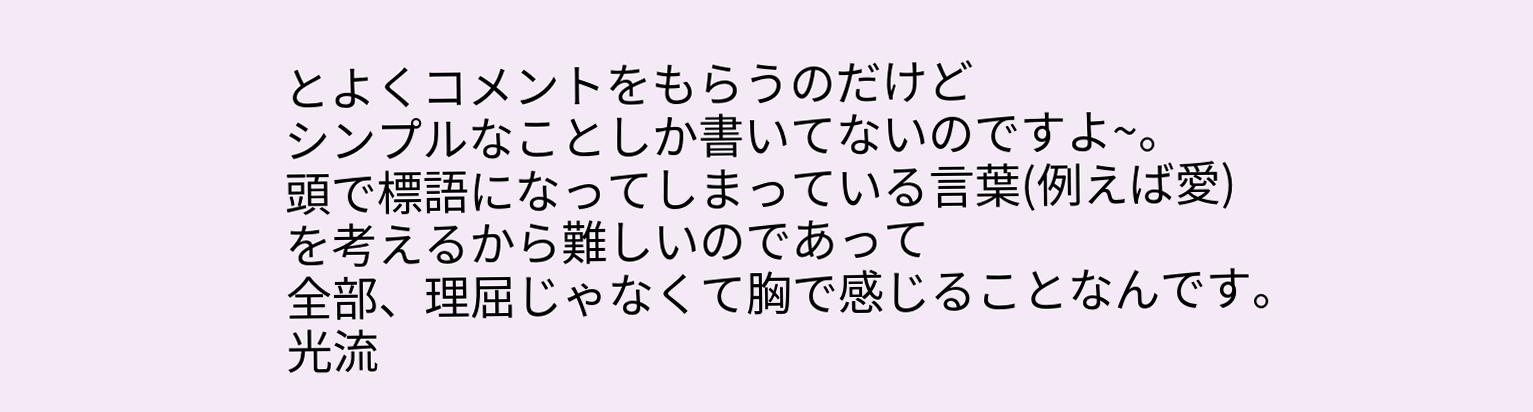とよくコメントをもらうのだけど
シンプルなことしか書いてないのですよ~。
頭で標語になってしまっている言葉(例えば愛)
を考えるから難しいのであって
全部、理屈じゃなくて胸で感じることなんです。
光流